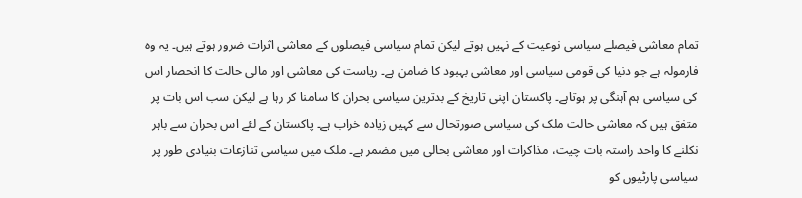تمام معاشی فیصلے سیاسی نوعیت کے نہیں ہوتے لیکن تمام سیاسی فیصلوں کے معاشی اثرات ضرور ہوتے ہیں۔ یہ وہ فارمولہ ہے جو دنیا کی قومی سیاسی اور معاشی بہبود کا ضامن ہے۔ ریاست کی معاشی اور مالی حالت کا انحصار اس کی سیاسی ہم آہنگی پر ہوتاہے۔ پاکستان اپنی تاریخ کے بدترین سیاسی بحران کا سامنا کر رہا ہے لیکن سب اس بات پر متفق ہیں کہ معاشی حالت ملک کی سیاسی صورتحال سے کہیں زیادہ خراب ہے۔ پاکستان کے لئے اس بحران سے باہر نکلنے کا واحد راستہ بات چیت، مذاکرات اور معاشی بحالی میں مضمر ہے۔ ملک میں سیاسی تنازعات بنیادی طور پر سیاسی پارٹیوں کو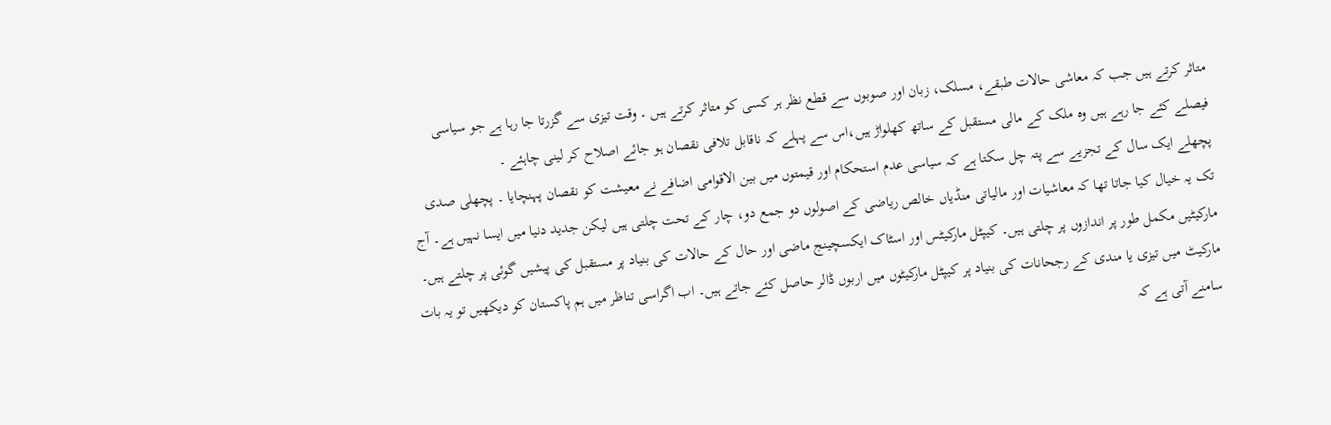متاثر کرتے ہیں جب کہ معاشی حالات طبقے، مسلک، زبان اور صوبوں سے قطع نظر ہر کسی کو متاثر کرتے ہیں ۔ وقت تیزی سے گزرتا جا رہا ہے جو سیاسی فیصلے کئے جا رہے ہیں وہ ملک کے مالی مستقبل کے ساتھ کھلواڑ ہیں،اس سے پہلے کہ ناقابل تلافی نقصان ہو جائے اصلاح کر لینی چاہئے ۔
پچھلے ایک سال کے تجزیے سے پتہ چل سکتا ہے کہ سیاسی عدم استحکام اور قیمتوں میں بین الاقوامی اضافے نے معیشت کو نقصان پہنچایا ۔ پچھلی صدی تک یہ خیال کیا جاتا تھا کہ معاشیات اور مالیاتی منڈیاں خالص ریاضی کے اصولوں دو جمع دو، چار کے تحت چلتی ہیں لیکن جدید دنیا میں ایسا نہیں ہے۔ آج مارکیٹیں مکمل طور پر اندازوں پر چلتی ہیں۔ کیپٹل مارکیٹس اور اسٹاک ایکسچینج ماضی اور حال کے حالات کی بنیاد پر مستقبل کی پیشیں گوئی پر چلتے ہیں۔ مارکیٹ میں تیزی یا مندی کے رجحانات کی بنیاد پر کیپٹل مارکیٹوں میں اربوں ڈالر حاصل کئے جاتے ہیں۔ اب اگراسی تناظر میں ہم پاکستان کو دیکھیں تو یہ بات سامنے آتی ہے کہ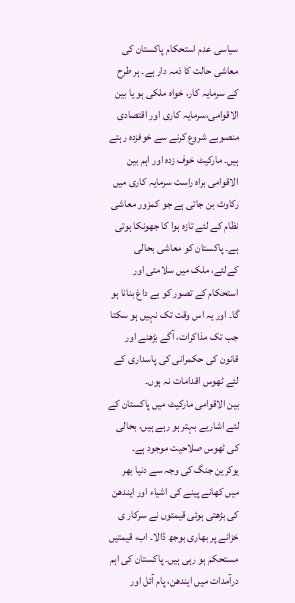سیاسی عدم استحکام پاکستان کی معاشی حالت کا ذمہ دار ہے۔ ہر طرح کے سرمایہ کار، خواہ ملکی ہو یا بین الاقوامی،سرمایہ کاری اور اقتصادی منصوبے شروع کرنے سے خوفزدہ رہتے ہیں۔ مارکیٹ خوف زدہ اور اہم بین الاقوامی براہ راست سرمایہ کاری میں رکاوٹ بن جاتی ہے جو کمزور معاشی نظام کے لئے تازہ ہوا کا جھونکا ہوتی ہے۔ پاکستان کو معاشی بحالی کےلئے، ملک میں سلامتی اور استحکام کے تصور کو بے داغ بنانا ہو گا۔ اور یہ اس وقت تک نہیں ہو سکتا جب تک مذاکرات، آگے بڑھنے اور قانون کی حکمرانی کی پاسداری کے لئے ٹھوس اقدامات نہ ہوں۔
بین الاقوامی مارکیٹ میں پاکستان کے لئے اشاریے بہتر ہو رہے ہیں، بحالی کی ٹھوس صلاحیت موجود ہے۔ یوکرین جنگ کی وجہ سے دنیا بھر میں کھانے پینے کی اشیاء اور ایندھن کی بڑھتی ہوئی قیمتوں نے سرکار ی خزانے پر بھاری بوجھ ڈالا۔ اب، قیمتیں مستحکم ہو رہی ہیں۔ پاکستان کی اہم درآمدات میں ایندھن، پام آئل اور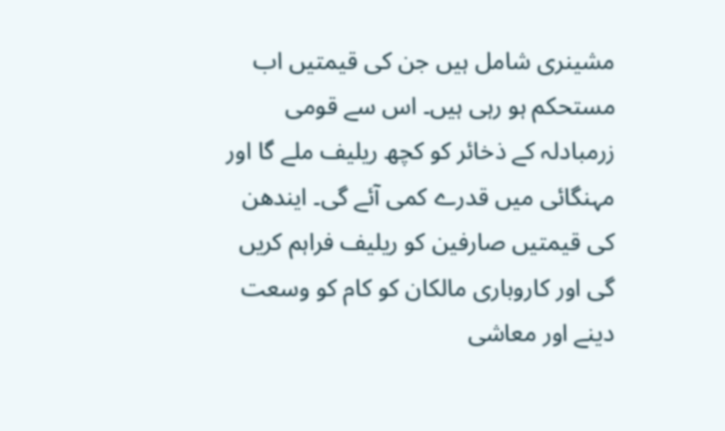مشینری شامل ہیں جن کی قیمتیں اب مستحکم ہو رہی ہیں۔ اس سے قومی زرمبادلہ کے ذخائر کو کچھ ریلیف ملے گا اور مہنگائی میں قدرے کمی آئے گی۔ ایندھن کی قیمتیں صارفین کو ریلیف فراہم کریں گی اور کاروباری مالکان کو کام کو وسعت دینے اور معاشی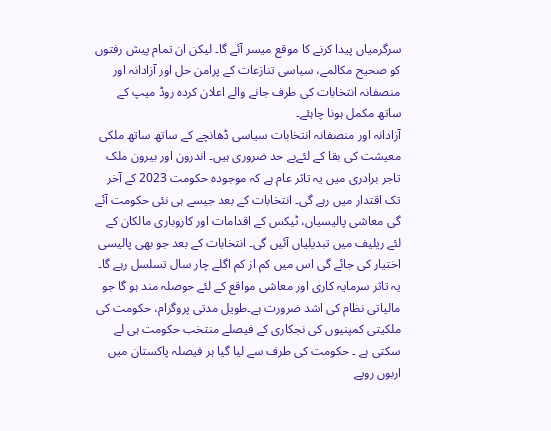سرگرمیاں پیدا کرنے کا موقع میسر آئے گا۔ لیکن ان تمام پیش رفتوں کو صحیح مکالمے، سیاسی تنازعات کے پرامن حل اور آزادانہ اور منصفانہ انتخابات کی طرف جانے والے اعلان کردہ روڈ میپ کے ساتھ مکمل ہونا چاہئے۔
آزادانہ اور منصفانہ انتخابات سیاسی ڈھانچے کے ساتھ ساتھ ملکی معیشت کی بقا کے لئےبے حد ضروری ہیں۔ اندرون اور بیرون ملک تاجر برادری میں یہ تاثر عام ہے کہ موجودہ حکومت 2023 کے آخر تک اقتدار میں رہے گی۔ انتخابات کے بعد جیسے ہی نئی حکومت آئے گی معاشی پالیسیاں، ٹیکس کے اقدامات اور کاروباری مالکان کے لئے ریلیف میں تبدیلیاں آئیں گی۔ انتخابات کے بعد جو بھی پالیسی اختیار کی جائے گی اس میں کم از کم اگلے چار سال تسلسل رہے گا۔ یہ تاثر سرمایہ کاری اور معاشی مواقع کے لئے حوصلہ مند ہو گا جو مالیاتی نظام کی اشد ضرورت ہے۔طویل مدتی پروگرام، حکومت کی ملکیتی کمپنیوں کی نجکاری کے فیصلے منتخب حکومت ہی لے سکتی ہے ۔ حکومت کی طرف سے لیا گیا ہر فیصلہ پاکستان میں اربوں روپے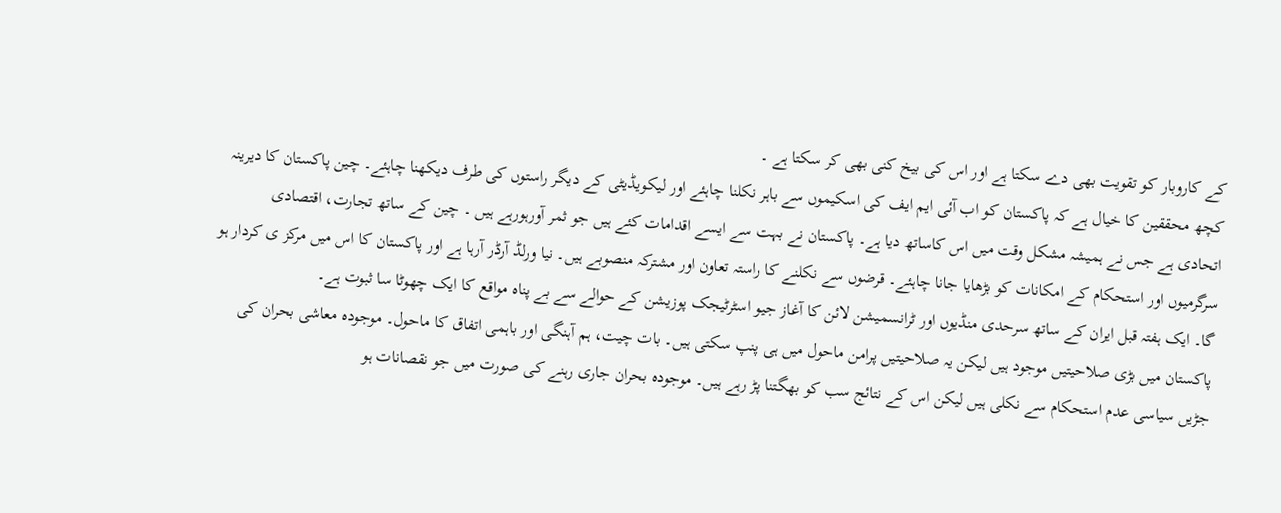کے کاروبار کو تقویت بھی دے سکتا ہے اور اس کی بیخ کنی بھی کر سکتا ہے ۔
کچھ محققین کا خیال ہے کہ پاکستان کو اب آئی ایم ایف کی اسکیموں سے باہر نکلنا چاہئے اور لیکویڈیٹی کے دیگر راستوں کی طرف دیکھنا چاہئے۔ چین پاکستان کا دیرینہ اتحادی ہے جس نے ہمیشہ مشکل وقت میں اس کاساتھ دیا ہے۔ پاکستان نے بہت سے ایسے اقدامات کئے ہیں جو ثمر آورہورہے ہیں ۔ چین کے ساتھ تجارت، اقتصادی سرگرمیوں اور استحکام کے امکانات کو بڑھایا جانا چاہئے۔ قرضوں سے نکلنے کا راستہ تعاون اور مشترکہ منصوبے ہیں۔ نیا ورلڈ آرڈر آرہا ہے اور پاکستان کا اس میں مرکز ی کردار ہو گا۔ ایک ہفتہ قبل ایران کے ساتھ سرحدی منڈیوں اور ٹرانسمیشن لائن کا آغاز جیو اسٹرٹیجک پوزیشن کے حوالے سے بے پناہ مواقع کا ایک چھوٹا سا ثبوت ہے۔
پاکستان میں بڑی صلاحیتیں موجود ہیں لیکن یہ صلاحیتیں پرامن ماحول میں ہی پنپ سکتی ہیں۔ بات چیت، ہم آہنگی اور باہمی اتفاق کا ماحول۔ موجودہ معاشی بحران کی جڑیں سیاسی عدم استحکام سے نکلی ہیں لیکن اس کے نتائج سب کو بھگتنا پڑ رہے ہیں۔ موجودہ بحران جاری رہنے کی صورت میں جو نقصانات ہو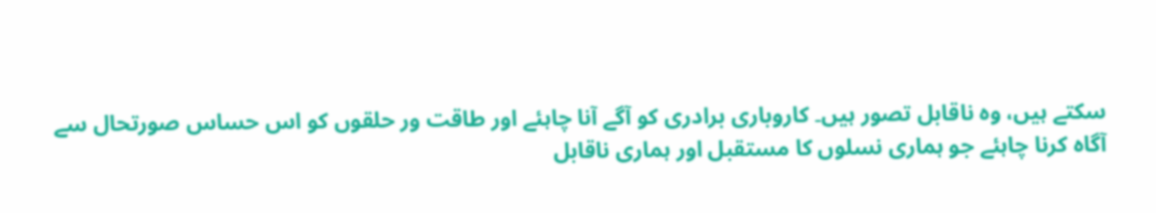سکتے ہیں، وہ ناقابل تصور ہیں۔ کاروباری برادری کو آگے آنا چاہئے اور طاقت ور حلقوں کو اس حساس صورتحال سے آگاہ کرنا چاہئے جو ہماری نسلوں کا مستقبل اور ہماری ناقابل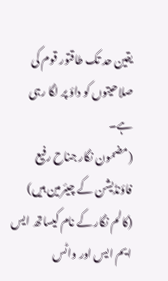یقین حد تک طاقتور قوم کی صلاحیتوں کو داؤ پر لگا رہی ہے۔
(مضمون نگار جناح رفیع فاؤنڈیشن کے چیئرمین ہیں)
(کالم نگار کے نام کیساتھ ایس ایم ایس اور واٹس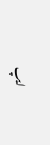ایپ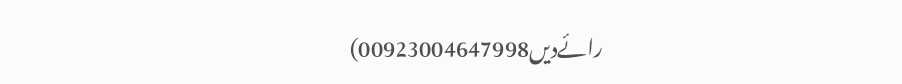رائےدیں00923004647998)